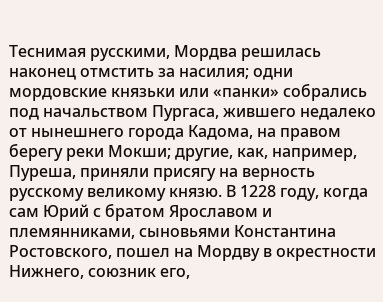Теснимая русскими, Мордва решилась наконец отмстить за насилия; одни мордовские князьки или «панки» собрались под начальством Пургаса, жившего недалеко от нынешнего города Кадома, на правом берегу реки Мокши; другие, как, например, Пуреша, приняли присягу на верность русскому великому князю. В 1228 году, когда сам Юрий с братом Ярославом и племянниками, сыновьями Константина Ростовского, пошел на Мордву в окрестности Нижнего, союзник его,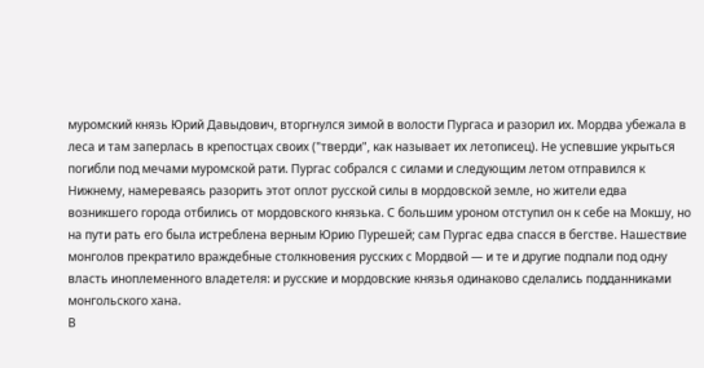муромский князь Юрий Давыдович, вторгнулся зимой в волости Пургаса и разорил их. Мордва убежала в леса и там заперлась в крепостцах своих ("тверди", как называет их летописец). Не успевшие укрыться погибли под мечами муромской рати. Пургас собрался с силами и следующим летом отправился к Нижнему, намереваясь разорить этот оплот русской силы в мордовской земле, но жители едва возникшего города отбились от мордовского князька. С большим уроном отступил он к себе на Мокшу, но на пути рать его была истреблена верным Юрию Пурешей; сам Пургас едва спасся в бегстве. Нашествие монголов прекратило враждебные столкновения русских с Мордвой — и те и другие подпали под одну власть иноплеменного владетеля: и русские и мордовские князья одинаково сделались подданниками монгольского хана.
В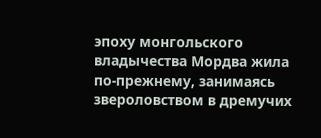эпоху монгольского владычества Мордва жила по-прежнему, занимаясь звероловством в дремучих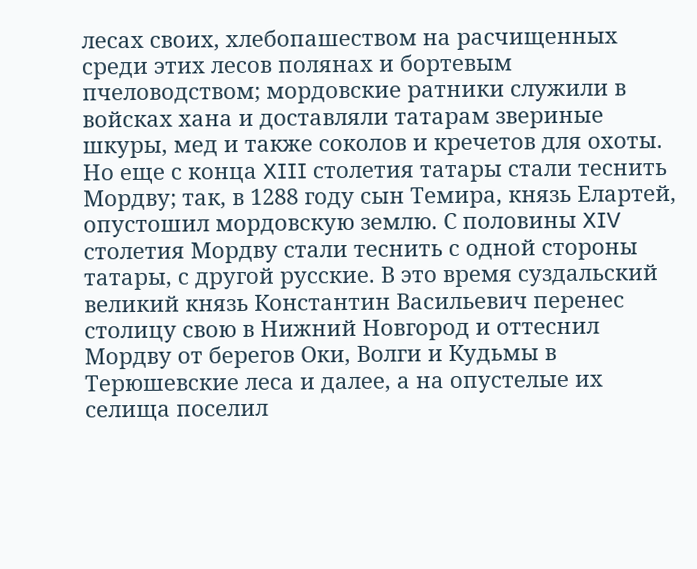лесах своих, хлебопашеством на расчищенных среди этих лесов полянах и бортевым пчеловодством; мордовские ратники служили в войсках хана и доставляли татарам звериные шкуры, мед и также соколов и кречетов для охоты. Но еще с конца XIII столетия татары стали теснить Мордву; так, в 1288 году сын Темира, князь Елартей, опустошил мордовскую землю. С половины XIV столетия Мордву стали теснить с одной стороны татары, с другой русские. В это время суздальский великий князь Константин Васильевич перенес столицу свою в Нижний Новгород и оттеснил Мордву от берегов Оки, Волги и Кудьмы в Терюшевские леса и далее, а на опустелые их селища поселил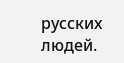русских людей.